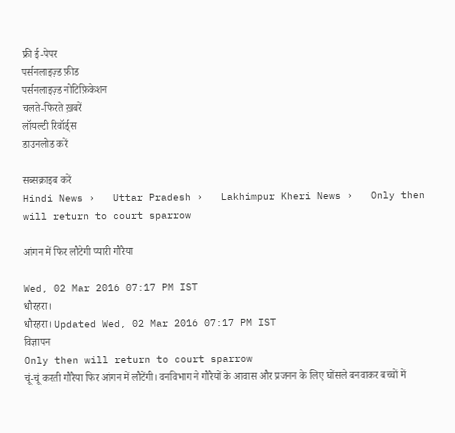फ्री ई-पेपर
पर्सनलाइज़्ड फ़ीड
पर्सनलाइज़्ड नोटिफ़िकेशन
चलते-फिरते ख़बरें
लॉयल्टी रिवॉर्ड्स
डाउनलोड करें

सब्सक्राइब करें
Hindi News ›   Uttar Pradesh ›   Lakhimpur Kheri News ›   Only then will return to court sparrow

आंगन में फिर लौटेगी प्यारी गौरैया

Wed, 02 Mar 2016 07:17 PM IST
धौरहरा।
धौरहरा। Updated Wed, 02 Mar 2016 07:17 PM IST
विज्ञापन
Only then will return to court sparrow
चूं-चूं करती गौरैया फिर आंगन में लौटेंगी। वनविभाग ने गौरैयों के आवास और प्रजनन के लिए घोंसले बनवाकर बच्चों में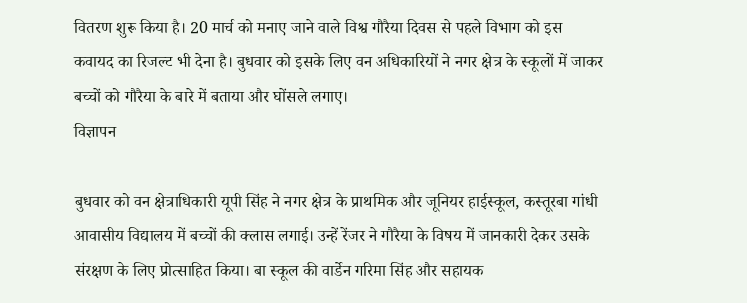वितरण शुरू किया है। 20 मार्च को मनाए जाने वाले विश्व गौरैया दिवस से पहले विभाग को इस कवायद का रिजल्ट भी देना है। बुधवार को इसके लिए वन अधिकारियों ने नगर क्षेत्र के स्कूलों में जाकर बच्चों को गौरैया के बारे में बताया और घोंसले लगाए।
विज्ञापन

बुधवार को वन क्षेत्राधिकारी यूपी सिंह ने नगर क्षेत्र के प्राथमिक और जूनियर हाईस्कूल, कस्तूरबा गांधी आवासीय विद्यालय में बच्चों की क्लास लगाई। उन्हें रेंजर ने गौरैया के विषय में जानकारी देकर उसके संरक्षण के लिए प्रोत्साहित किया। बा स्कूल की वार्डेन गरिमा सिंह और सहायक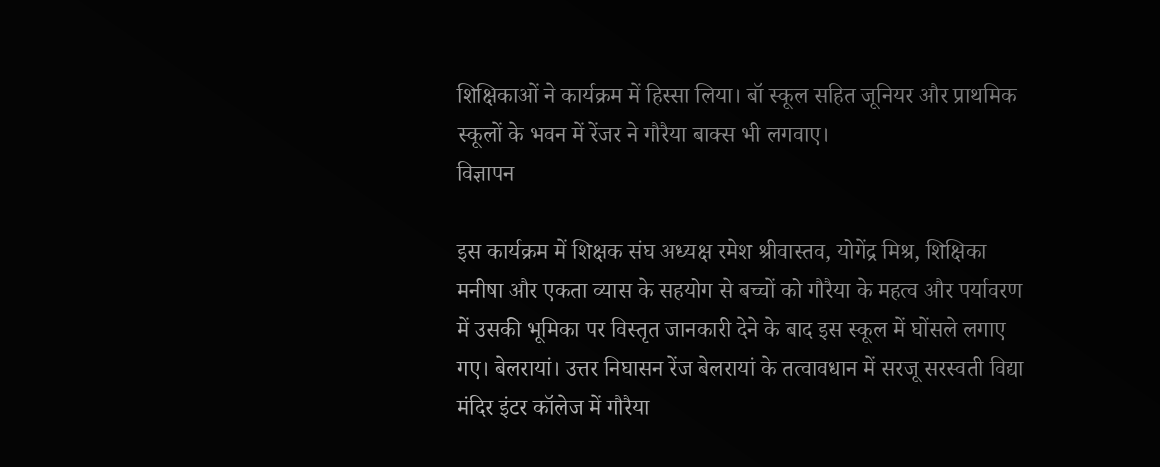शिक्षिकाओं ने कार्यक्रम में हिस्सा लिया। बॉ स्कूल सहित जूनियर और प्राथमिक स्कूलों के भवन में रेंजर ने गौरैया बाक्स भी लगवाए।
विज्ञापन

इस कार्यक्रम में शिक्षक संघ अध्यक्ष रमेश श्रीवास्तव, योगेंद्र मिश्र, शिक्षिका मनीषा और एकता व्यास के सहयोग से बच्चों को गौरैया के महत्व और पर्यावरण में उसकी भूमिका पर विस्तृत जानकारी देने के बाद इस स्कूल में घोंसले लगाए गए। बेलरायां। उत्तर निघासन रेंज बेलरायां के तत्वावधान में सरजू सरस्वती विद्या मंदिर इंटर कॉलेज में गौरैया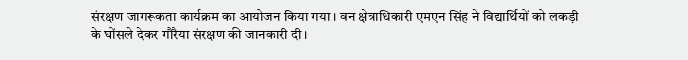संरक्षण जागरूकता कार्यक्रम का आयोजन किया गया। वन क्षेत्राधिकारी एमएन सिंह ने विद्यार्थियों को लकड़ी के घोंसले देकर गौरैया संरक्षण की जानकारी दी।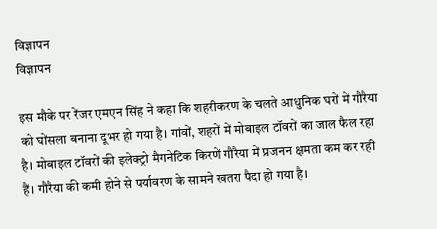विज्ञापन
विज्ञापन

इस मौके पर रेंजर एमएन सिंह ने कहा कि शहरीकरण के चलते आधुनिक घरों में गौरैया को घोंसला बनाना दूभर हो गया है। गांवों, शहरों में मोबाइल टॉवरों का जाल फैल रहा है। मोबाइल टॉवरों की इलेक्ट्रो मैगनेटिक किरणें गौरैया में प्रजनन क्षमता कम कर रही हैं। गौरैया की कमी होने से पर्यावरण के सामने खतरा पैदा हो गया है।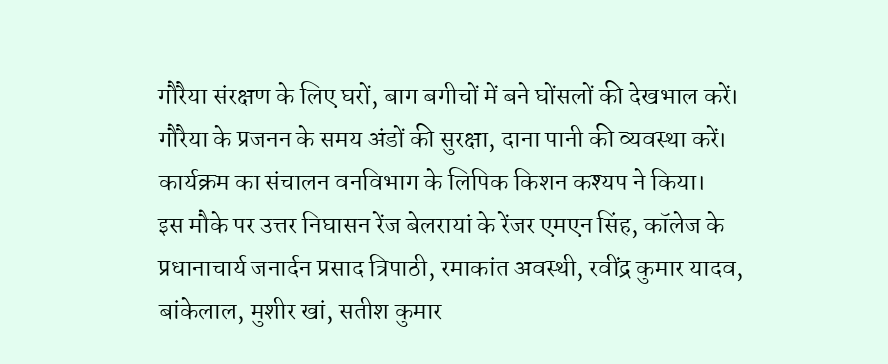गौरैया संरक्षण के लिए घरों, बाग बगीचों में बने घोंसलों की देखभाल करें। गौरैया के प्रजनन के समय अंडों की सुरक्षा, दाना पानी की व्यवस्था करें। कार्यक्रम का संचालन वनविभाग के लिपिक किशन कश्यप ने किया।
इस मौके पर उत्तर निघासन रेंज बेलरायां के रेंजर एमएन सिंह, कॉलेज के प्रधानाचार्य जनार्दन प्रसाद त्रिपाठी, रमाकांत अवस्थी, रवींद्र कुमार यादव, बांकेलाल, मुशीर खां, सतीश कुमार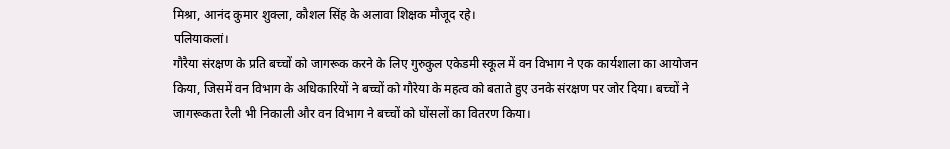मिश्रा, आनंद कुमार शुक्ला, कौशल सिंह के अलावा शिक्षक मौजूद रहे।
पलियाकलां।
गौरैया संरक्षण के प्रति बच्चों को जागरूक करने के लिए गुरुकुल एकेडमी स्कूल में वन विभाग ने एक कार्यशाला का आयोजन किया, जिसमें वन विभाग के अधिकारियों ने बच्चों को गौरेया के महत्व को बताते हुए उनके संरक्षण पर जोर दिया। बच्चों ने जागरूकता रैली भी निकाली और वन विभाग ने बच्चों को घोंसलों का वितरण किया।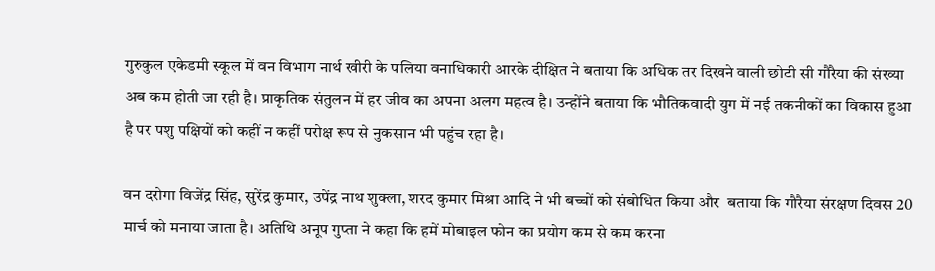गुरुकुल एकेडमी स्कूल में वन विभाग नार्थ खीरी के पलिया वनाधिकारी आरके दीक्षित ने बताया कि अधिक तर दिखने वाली छोटी सी गौरैया की संख्या अब कम होती जा रही है। प्राकृतिक संतुलन में हर जीव का अपना अलग महत्व है। उन्होंने बताया कि भौतिकवादी युग में नई तकनीकों का विकास हुआ है पर पशु पक्षियों को कहीं न कहीं परोक्ष रूप से नुकसान भी पहुंच रहा है।

वन दरोगा विजेंद्र सिंह, सुरेंद्र कुमार, उपेंद्र नाथ शुक्ला, शरद कुमार मिश्रा आदि ने भी बच्चों को संबोधित किया और  बताया कि गौरैया संरक्षण दिवस 20 मार्च को मनाया जाता है। अतिथि अनूप गुप्ता ने कहा कि हमें मोबाइल फोन का प्रयोग कम से कम करना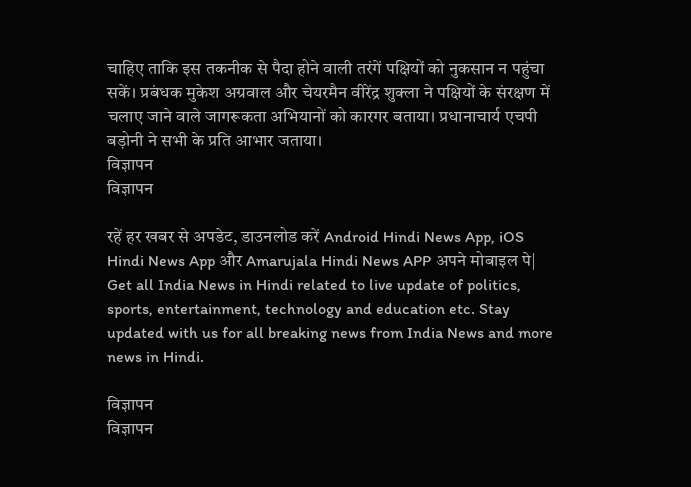चाहिए ताकि इस तकनीक से पैदा होने वाली तरंगें पक्षियों को नुकसान न पहुंचा सकें। प्रबंधक मुकेश अग्रवाल और चेयरमैन वीरेंद्र शुक्ला ने पक्षियों के संरक्षण में चलाए जाने वाले जागरूकता अभियानों को कारगर बताया। प्रधानाचार्य एचपी बड़ोनी ने सभी के प्रति आभार जताया।
विज्ञापन
विज्ञापन

रहें हर खबर से अपडेट, डाउनलोड करें Android Hindi News App, iOS Hindi News App और Amarujala Hindi News APP अपने मोबाइल पे|
Get all India News in Hindi related to live update of politics, sports, entertainment, technology and education etc. Stay updated with us for all breaking news from India News and more news in Hindi.

विज्ञापन
विज्ञापन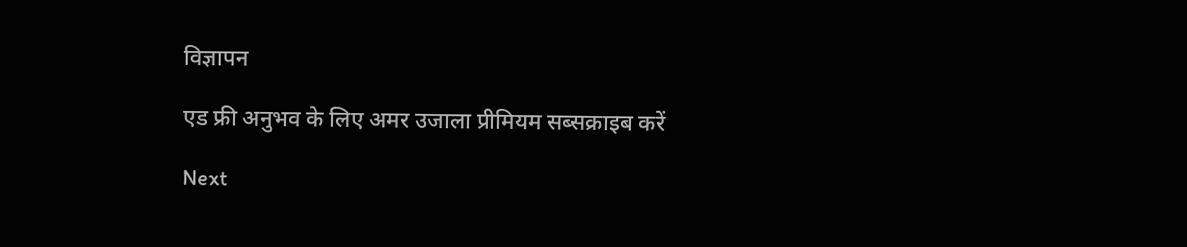विज्ञापन

एड फ्री अनुभव के लिए अमर उजाला प्रीमियम सब्सक्राइब करें

Next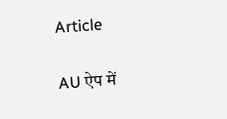Article

AU ऐप में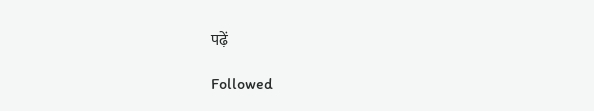पढ़ें

Followed